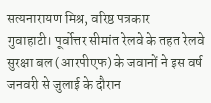सत्यनारायण मिश्र, वरिष्ठ पत्रकार
गुवाहाटी। पूर्वोत्तर सीमांत रेलवे के तहत रेलवे सुरक्षा बल (आरपीएफ) के जवानों ने इस वर्ष जनवरी से जुलाई के दौरान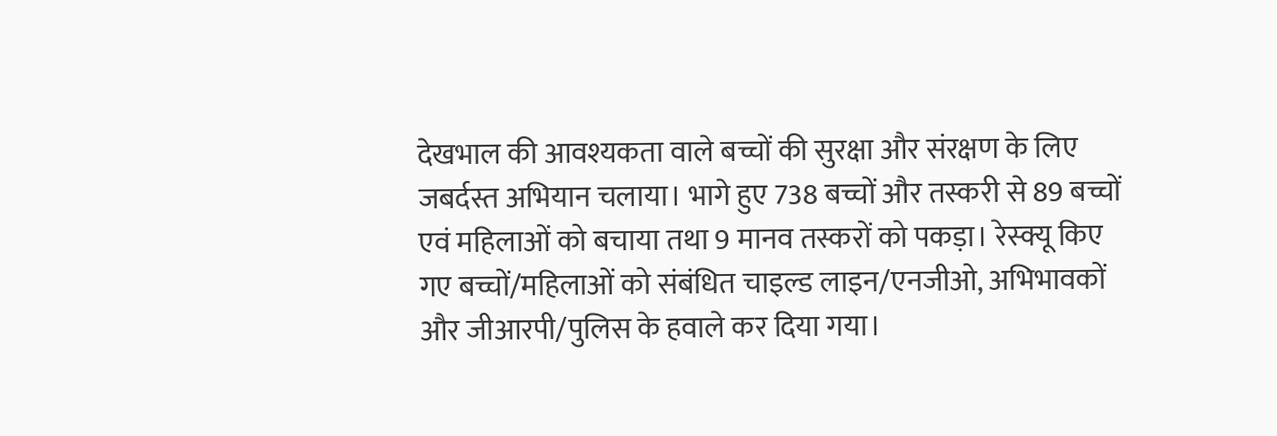देखभाल की आवश्यकता वाले बच्चों की सुरक्षा और संरक्षण के लिए जबर्दस्त अभियान चलाया। भागे हुए 738 बच्चों और तस्करी से 89 बच्चों एवं महिलाओं को बचाया तथा 9 मानव तस्करों को पकड़ा। रेस्क्यू किए गए बच्चों/महिलाओं को संबंधित चाइल्ड लाइन/एनजीओ, अभिभावकों और जीआरपी/पुलिस के हवाले कर दिया गया।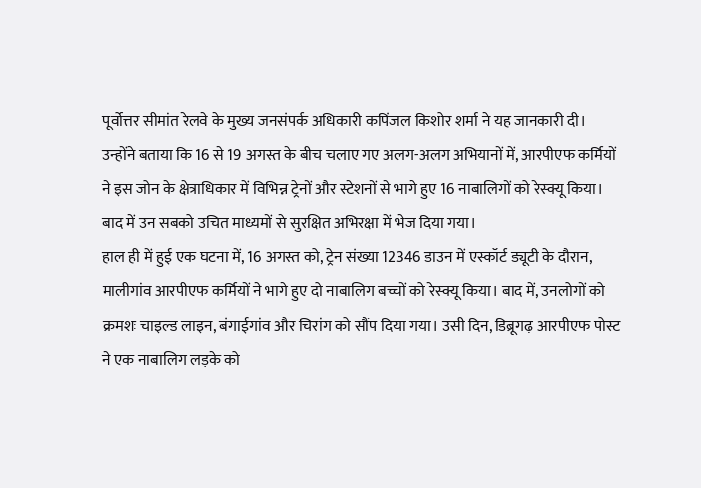पूर्वोत्तर सीमांत रेलवे के मुख्य जनसंपर्क अधिकारी कपिंजल किशोर शर्मा ने यह जानकारी दी। उन्होंने बताया कि 16 से 19 अगस्त के बीच चलाए गए अलग-अलग अभियानों में, आरपीएफ कर्मियों ने इस जोन के क्षेत्राधिकार में विभिन्न ट्रेनों और स्टेशनों से भागे हुए 16 नाबालिगों को रेस्क्यू किया। बाद में उन सबको उचित माध्यमों से सुरक्षित अभिरक्षा में भेज दिया गया।
हाल ही में हुई एक घटना में, 16 अगस्त को, ट्रेन संख्या 12346 डाउन में एस्कॉर्ट ड्यूटी के दौरान, मालीगांव आरपीएफ कर्मियों ने भागे हुए दो नाबालिग बच्चों को रेस्क्यू किया। बाद में, उनलोगों को क्रमशः चाइल्ड लाइन, बंगाईगांव और चिरांग को सौंप दिया गया। उसी दिन, डिब्रूगढ़ आरपीएफ पोस्ट ने एक नाबालिग लड़के को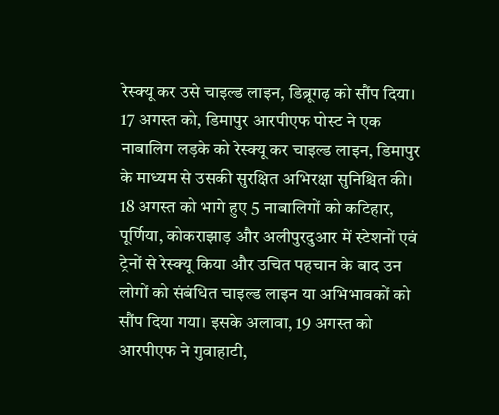रेस्क्यू कर उसे चाइल्ड लाइन, डिब्रूगढ़ को सौंप दिया। 17 अगस्त को, डिमापुर आरपीएफ पोस्ट ने एक नाबालिग लड़के को रेस्क्यू कर चाइल्ड लाइन, डिमापुर के माध्यम से उसकी सुरक्षित अभिरक्षा सुनिश्चित की।
18 अगस्त को भागे हुए 5 नाबालिगों को कटिहार, पूर्णिया, कोकराझाड़ और अलीपुरदुआर में स्टेशनों एवं ट्रेनों से रेस्क्यू किया और उचित पहचान के बाद उन लोगों को संबंधित चाइल्ड लाइन या अभिभावकों को सौंप दिया गया। इसके अलावा, 19 अगस्त को आरपीएफ ने गुवाहाटी,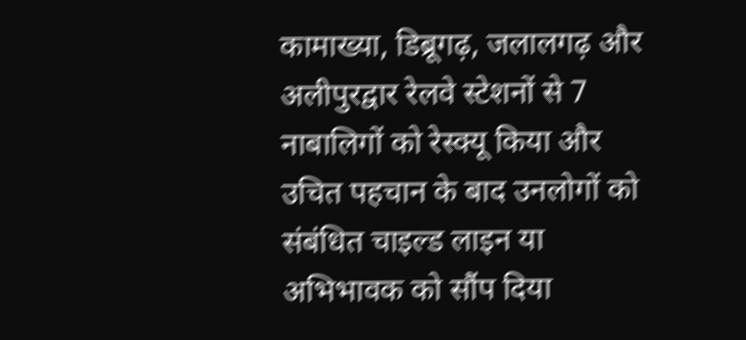कामाख्या, डिब्रूगढ़, जलालगढ़ और अलीपुरद्वार रेलवे स्टेशनों से 7 नाबालिगों को रेस्क्यू किया और उचित पहचान के बाद उनलोगों को संबंधित चाइल्ड लाइन या अभिभावक को सौंप दिया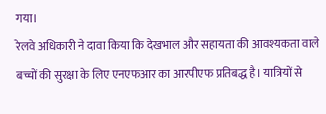गया।
रेलवे अधिकारी ने दावा किया कि देखभाल और सहायता की आवश्यकता वाले बच्चों की सुरक्षा के लिए एनएफआर का आरपीएफ प्रतिबद्ध है। यात्रियों से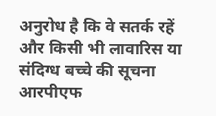अनुरोध है कि वे सतर्क रहें और किसी भी लावारिस या संदिग्ध बच्चे की सूचना आरपीएफ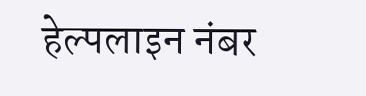हेल्पलाइन नंबर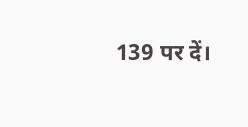139 पर दें।